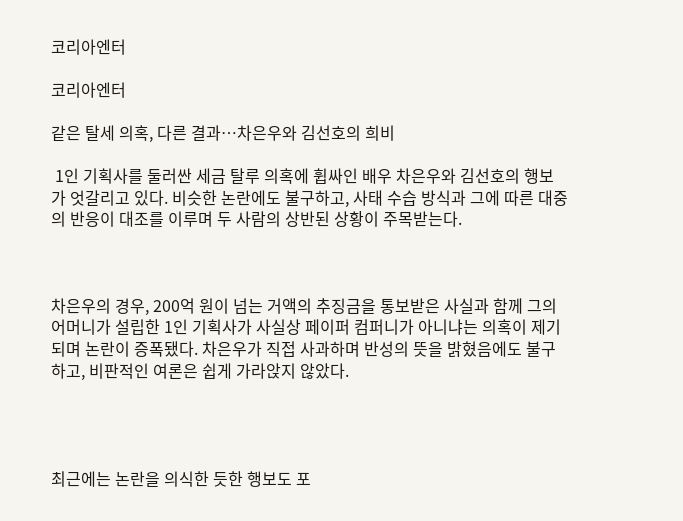코리아엔터

코리아엔터

같은 탈세 의혹, 다른 결과…차은우와 김선호의 희비

 1인 기획사를 둘러싼 세금 탈루 의혹에 휩싸인 배우 차은우와 김선호의 행보가 엇갈리고 있다. 비슷한 논란에도 불구하고, 사태 수습 방식과 그에 따른 대중의 반응이 대조를 이루며 두 사람의 상반된 상황이 주목받는다.



차은우의 경우, 200억 원이 넘는 거액의 추징금을 통보받은 사실과 함께 그의 어머니가 설립한 1인 기획사가 사실상 페이퍼 컴퍼니가 아니냐는 의혹이 제기되며 논란이 증폭됐다. 차은우가 직접 사과하며 반성의 뜻을 밝혔음에도 불구하고, 비판적인 여론은 쉽게 가라앉지 않았다.




최근에는 논란을 의식한 듯한 행보도 포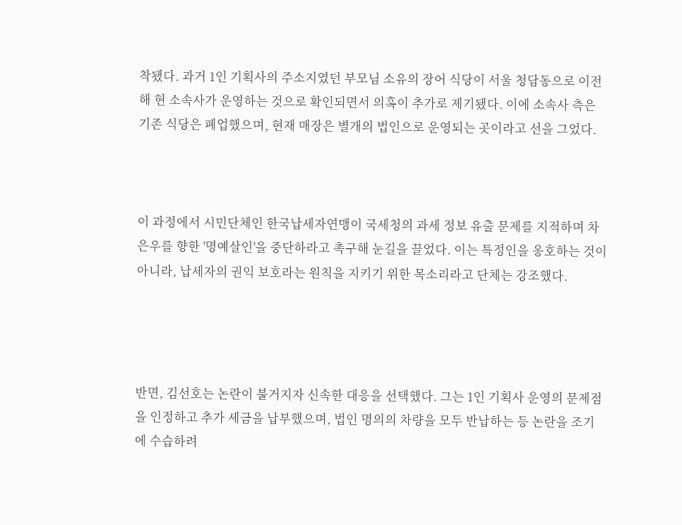착됐다. 과거 1인 기획사의 주소지였던 부모님 소유의 장어 식당이 서울 청담동으로 이전해 현 소속사가 운영하는 것으로 확인되면서 의혹이 추가로 제기됐다. 이에 소속사 측은 기존 식당은 폐업했으며, 현재 매장은 별개의 법인으로 운영되는 곳이라고 선을 그었다.



이 과정에서 시민단체인 한국납세자연맹이 국세청의 과세 정보 유출 문제를 지적하며 차은우를 향한 '명예살인'을 중단하라고 촉구해 눈길을 끌었다. 이는 특정인을 옹호하는 것이 아니라, 납세자의 권익 보호라는 원칙을 지키기 위한 목소리라고 단체는 강조했다.




반면, 김선호는 논란이 불거지자 신속한 대응을 선택했다. 그는 1인 기획사 운영의 문제점을 인정하고 추가 세금을 납부했으며, 법인 명의의 차량을 모두 반납하는 등 논란을 조기에 수습하려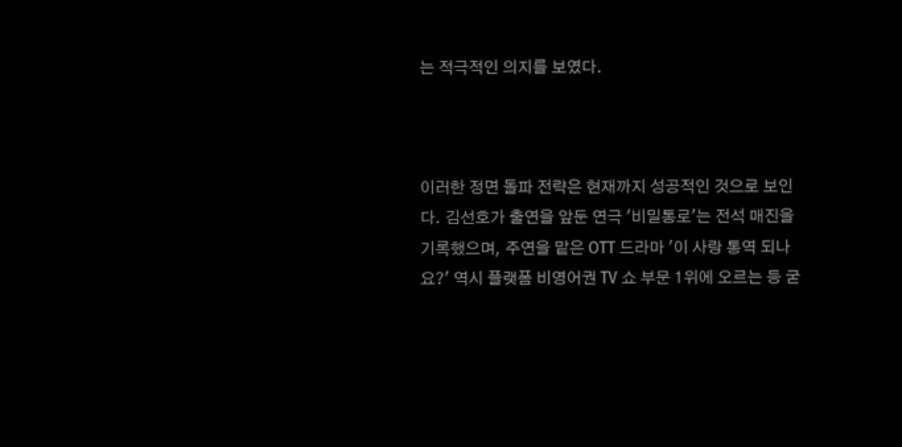는 적극적인 의지를 보였다.



이러한 정면 돌파 전략은 현재까지 성공적인 것으로 보인다. 김선호가 출연을 앞둔 연극 '비밀통로'는 전석 매진을 기록했으며, 주연을 맡은 OTT 드라마 '이 사랑 통역 되나요?' 역시 플랫폼 비영어권 TV 쇼 부문 1위에 오르는 등 굳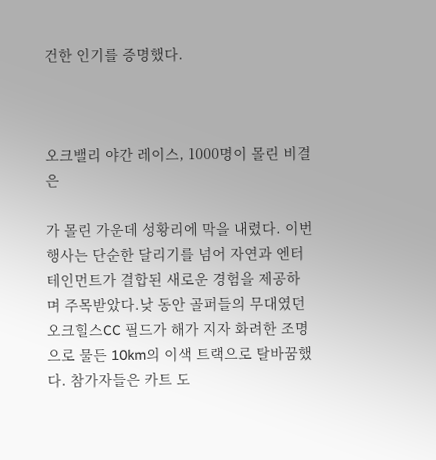건한 인기를 증명했다.



오크밸리 야간 레이스, 1000명이 몰린 비결은

가 몰린 가운데 성황리에 막을 내렸다. 이번 행사는 단순한 달리기를 넘어 자연과 엔터테인먼트가 결합된 새로운 경험을 제공하며 주목받았다.낮 동안 골퍼들의 무대였던 오크힐스CC 필드가 해가 지자 화려한 조명으로 물든 10km의 이색 트랙으로 탈바꿈했다. 참가자들은 카트 도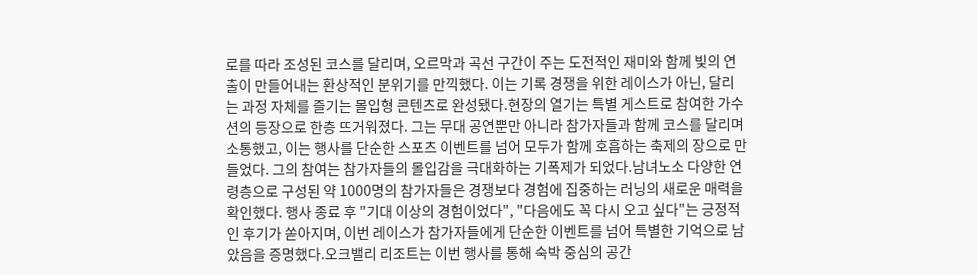로를 따라 조성된 코스를 달리며, 오르막과 곡선 구간이 주는 도전적인 재미와 함께 빛의 연출이 만들어내는 환상적인 분위기를 만끽했다. 이는 기록 경쟁을 위한 레이스가 아닌, 달리는 과정 자체를 즐기는 몰입형 콘텐츠로 완성됐다.현장의 열기는 특별 게스트로 참여한 가수 션의 등장으로 한층 뜨거워졌다. 그는 무대 공연뿐만 아니라 참가자들과 함께 코스를 달리며 소통했고, 이는 행사를 단순한 스포츠 이벤트를 넘어 모두가 함께 호흡하는 축제의 장으로 만들었다. 그의 참여는 참가자들의 몰입감을 극대화하는 기폭제가 되었다.남녀노소 다양한 연령층으로 구성된 약 1000명의 참가자들은 경쟁보다 경험에 집중하는 러닝의 새로운 매력을 확인했다. 행사 종료 후 "기대 이상의 경험이었다", "다음에도 꼭 다시 오고 싶다"는 긍정적인 후기가 쏟아지며, 이번 레이스가 참가자들에게 단순한 이벤트를 넘어 특별한 기억으로 남았음을 증명했다.오크밸리 리조트는 이번 행사를 통해 숙박 중심의 공간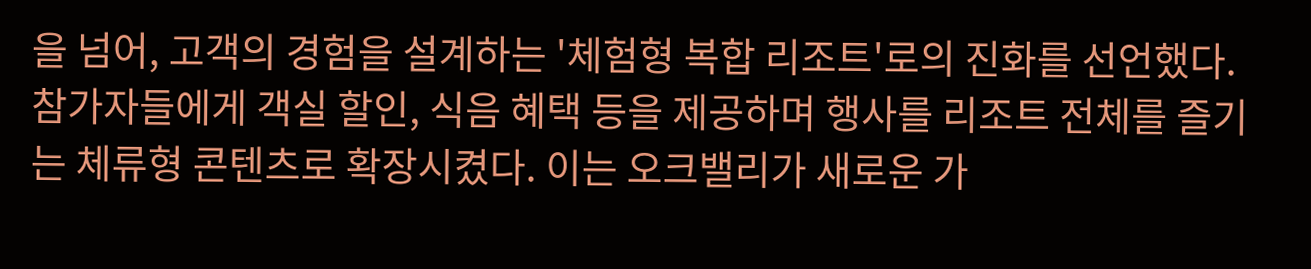을 넘어, 고객의 경험을 설계하는 '체험형 복합 리조트'로의 진화를 선언했다. 참가자들에게 객실 할인, 식음 혜택 등을 제공하며 행사를 리조트 전체를 즐기는 체류형 콘텐츠로 확장시켰다. 이는 오크밸리가 새로운 가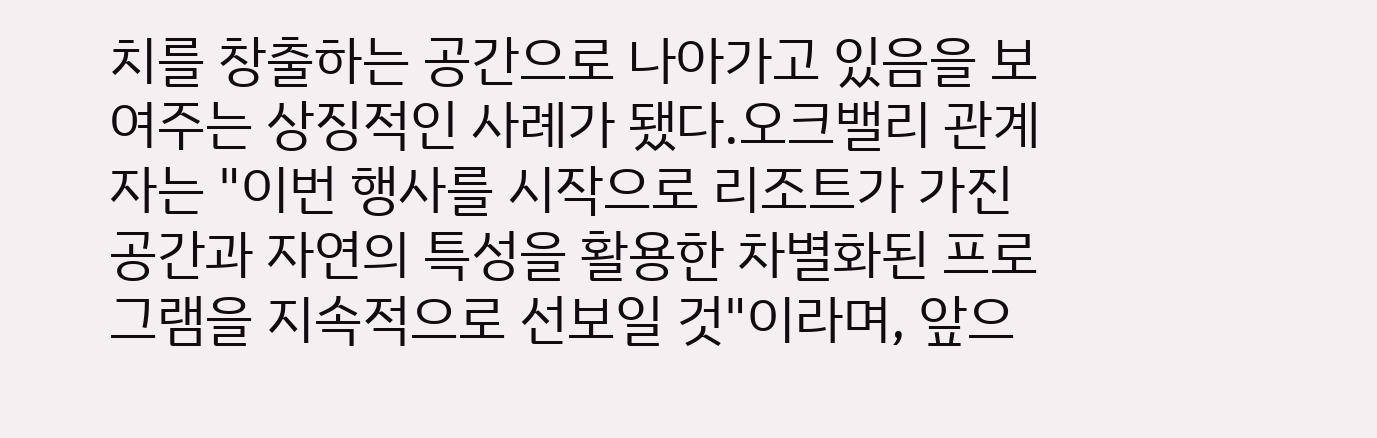치를 창출하는 공간으로 나아가고 있음을 보여주는 상징적인 사례가 됐다.오크밸리 관계자는 "이번 행사를 시작으로 리조트가 가진 공간과 자연의 특성을 활용한 차별화된 프로그램을 지속적으로 선보일 것"이라며, 앞으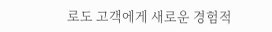로도 고객에게 새로운 경험적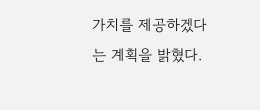가치를 제공하겠다는 계획을 밝혔다.